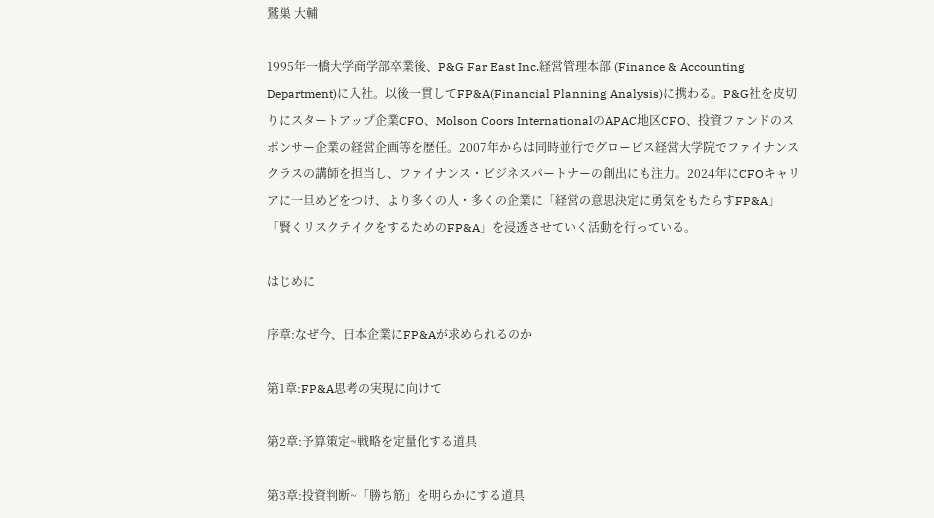鷲巣 大輔

1995年一橋大学商学部卒業後、P&G Far East Inc.経営管理本部 (Finance & Accounting Department)に入社。以後一貫してFP&A(Financial Planning Analysis)に携わる。P&G社を皮切りにスタートアップ企業CFO、Molson Coors InternationalのAPAC地区CFO、投資ファンドのスポンサー企業の経営企画等を歴任。2007年からは同時並行でグロービス経営大学院でファイナンスクラスの講師を担当し、ファイナンス・ビジネスパートナーの創出にも注力。2024年にCFOキャリアに一旦めどをつけ、より多くの人・多くの企業に「経営の意思決定に勇気をもたらすFP&A」「賢くリスクテイクをするためのFP&A」を浸透させていく活動を行っている。

はじめに

序章:なぜ今、日本企業にFP&Aが求められるのか

第1章:FP&A思考の実現に向けて

第2章:予算策定~戦略を定量化する道具

第3章:投資判断~「勝ち筋」を明らかにする道具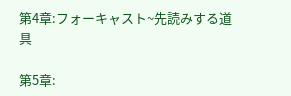第4章:フォーキャスト~先読みする道具

第5章: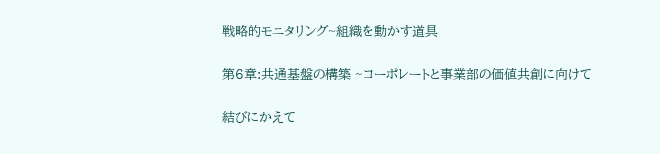戦略的モニタリング~組織を動かす道具

第6章:共通基盤の構築 ~コーポレートと事業部の価値共創に向けて

結びにかえて